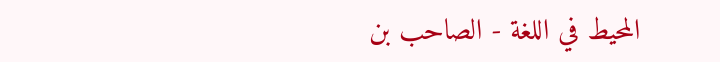المحيط في اللغة - الصاحب بن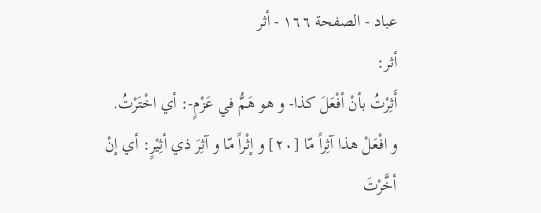عباد - الصفحة ١٦٦ - أثر
أثر:
أَثِرْتُ بأنْ أفْعَلَ كذا- و هو هَمُّ في عَزْمٍ-: أي اخْتَرْتُ.
و افْعَلْ هذا آثِراً مّا [٢٠] و إثْراً مّا و آثِرَ ذي أثِيْرٍ: أي إنْ أخَّرْتَ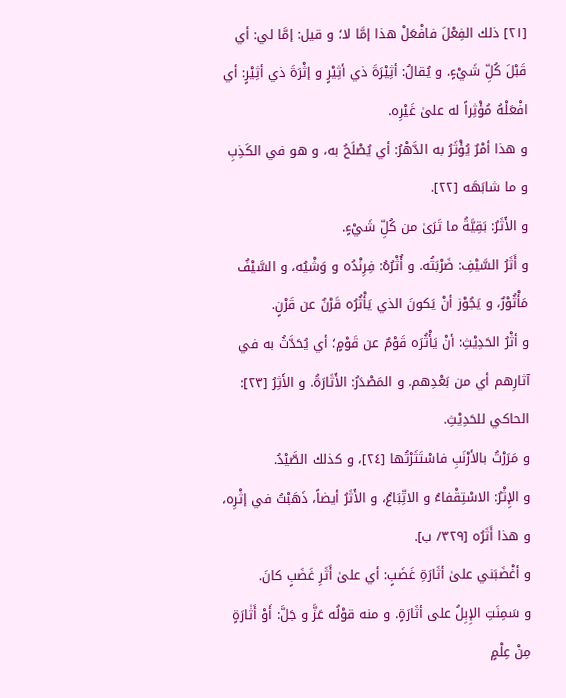[٢١] ذلك الفِعْلَ فافْعَلْ هذا إمَّا لا؛ و قيل: إمَّا لي: أي قَبْلَ كُلِّ شَيْءٍ. و يُقالُ: أثِيْرَةَ ذي أثِيْرٍ و إثْرَةَ ذي أثِيْرٍ: أي افْعَلْهُ مُؤْثِراً له علىٰ غَيْرِه.
و هذا أمْرٌ يُؤْثَرُ به الدَّهْرُ: أي يُصْلَحُ به، و هو في الكَذِبِ و ما شابَهَه [٢٢].
و الأَثَرُ: بَقِيَّةُ ما تَرَىٰ من كُلِّ شَيْءٍ.
و أَثَرُ السَّيْفِ: ضَرْبَتُه. و أُثْرُهُ: فِرِنْدُه و وَشْيُه، و السَّيْفُ مَأْثُوْرٌ، و يَجُوْز أنْ يَكونَ الذي يَأْثُرُه قَرْنٌ عن قَرْنٍ.
و أثْرُ الحَدِيْثِ: أنْ يَأْثُرَه قَوْمٌ عن قَوْمٍ؛ أي يُحَدَّثُ به في آثارِهم أي من بَعْدِهم. و المَصْدَرُ: الأَثَارَةُ. و الأَثِرُ [٢٣]: الحاكي للحَدِيْثِ.
و مَرَرْتُ بالأرْنَبِ فاسْتَثَرْتُها [٢٤]، و كذلك الصَّيْدُ.
و الإِثْرُ: الاسْتِقْفاءُ و الاتِّبَاعُ، و الأَثَرُ أيضاً، ذَهَبْتُ في إثْرِه، و هذا أَثَرُه [٣٢٩/ ب].
و أغْضَبَني علىٰ أثَارَةِ غَضَبٍ: أي علىٰ أَثَرِ غَضَبٍ كانَ.
و سَمِنَتِ الإِبِلُ على أثَارَةٍ. و منه قوْلُه عَزَّ و جَلَّ: أَوْ أَثٰارَةٍ مِنْ عِلْمٍ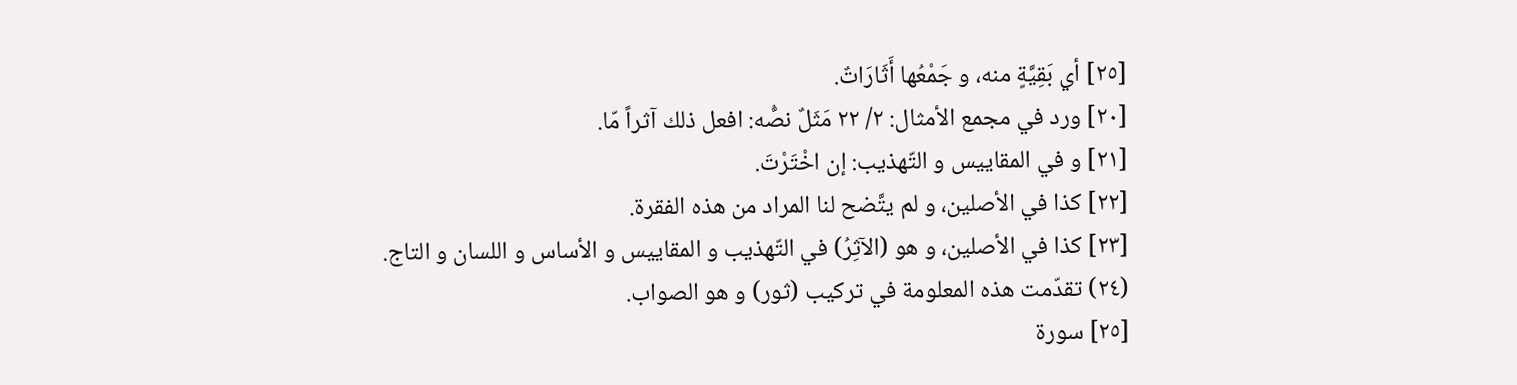[٢٥] أي بَقِيَّةٍ منه، و جَمْعُها أَثَارَاتٌ.
[٢٠] ورد في مجمع الأمثال: ٢/ ٢٢ مَثَلٌ نصُّه: افعل ذلك آثراً مّا.
[٢١] و في المقاييس و التّهذيب: إن اخْتَرْتَ.
[٢٢] كذا في الأصلين، و لم يتَّضح لنا المراد من هذه الفقرة.
[٢٣] كذا في الأصلين، و هو (الآثِرُ) في التّهذيب و المقاييس و الأساس و اللسان و التاج.
(٢٤) تقدّمت هذه المعلومة في تركيب (ثور) و هو الصواب.
[٢٥] سورة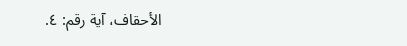الأحقاف، آية رقم: ٤.